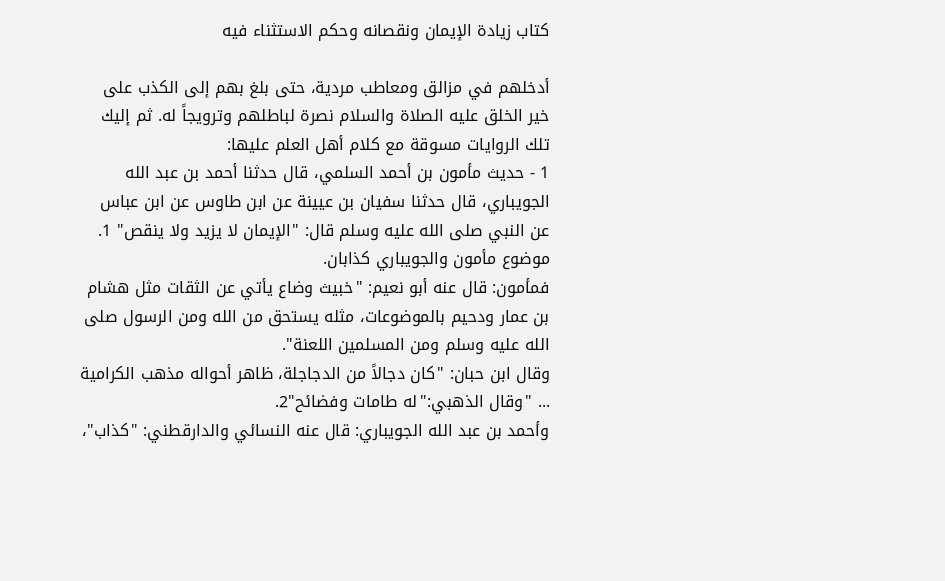كتاب زيادة الإيمان ونقصانه وحكم الاستثناء فيه

أدخلهم في مزالق ومعاطب مردية، حتى بلغ بهم إلى الكذب على خير الخلق عليه الصلاة والسلام نصرة لباطلهم وترويجاً له. ثم إليك تلك الروايات مسوقة مع كلام أهل العلم عليها:
1 - حديث مأمون بن أحمد السلمي، قال حدثنا أحمد بن عبد الله الجويباري، قال حدثنا سفيان بن عيينة عن ابن طاوس عن ابن عباس عن النبي صلى الله عليه وسلم قال: "الإيمان لا يزيد ولا ينقص" 1.
موضوع مأمون والجويباري كذابان.
فمأمون: قال عنه أبو نعيم: "خبيث وضاع يأتي عن الثقات مثل هشام بن عمار ودحيم بالموضوعات، مثله يستحق من الله ومن الرسول صلى الله عليه وسلم ومن المسلمين اللعنة".
وقال ابن حبان: "كان دجالاً من الدجاجلة، ظاهر أحواله مذهب الكرامية ... "وقال الذهبي:"له طامات وفضائح"2.
وأحمد بن عبد الله الجويباري: قال عنه النسائي والدارقطني: "كذاب"،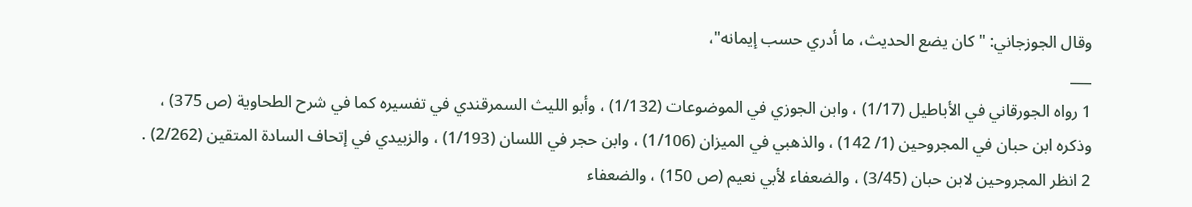وقال الجوزجاني: "كان يضع الحديث، ما أدري حسب إيمانه"،
___
1 رواه الجورقاني في الأباطيل (1/17) ، وابن الجوزي في الموضوعات (1/132) ، وأبو الليث السمرقندي في تفسيره كما في شرح الطحاوية (ص 375) ، وذكره ابن حبان في المجروحين (1/ 142) ، والذهبي في الميزان (1/106) ، وابن حجر في اللسان (1/193) ، والزبيدي في إتحاف السادة المتقين (2/262) .
2 انظر المجروحين لابن حبان (3/45) ، والضعفاء لأبي نعيم (ص 150) ، والضعفاء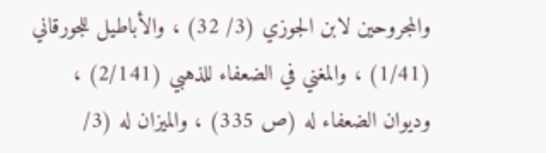والمجروحين لابن الجوزي (3/ 32) ، والأباطيل للجورقاني (1/41) ، والمغني في الضعفاء للذهبي (2/141) ، وديوان الضعفاء له (ص 335) ، والميزان له (3/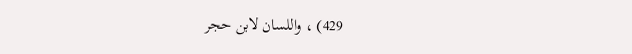429) ، واللسان لابن حجر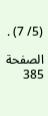(5/ 7) .

الصفحة 385